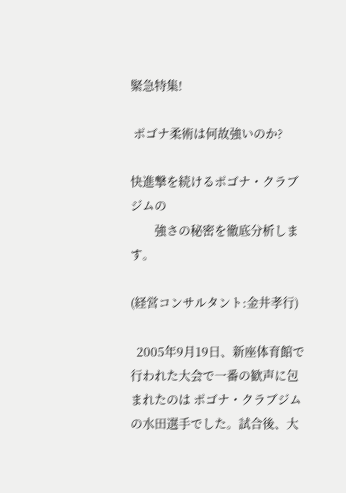緊急特集!

 ポゴナ柔術は何故強いのか?

快進撃を続けるポゴナ・クラブジムの
        強さの秘密を徹底分析します。

(経営コンサルタント:金井孝行)

  2005年9月19日、新座体育館で行われた大会で一番の歓声に包まれたのは ポゴナ・クラブジムの水田選手でした。試合後、大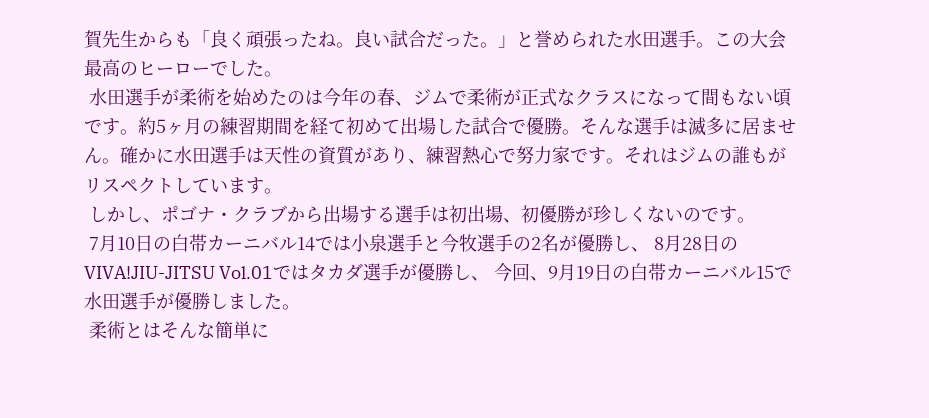賀先生からも「良く頑張ったね。良い試合だった。」と誉められた水田選手。この大会最高のヒーローでした。
 水田選手が柔術を始めたのは今年の春、ジムで柔術が正式なクラスになって間もない頃です。約5ヶ月の練習期間を経て初めて出場した試合で優勝。そんな選手は滅多に居ません。確かに水田選手は天性の資質があり、練習熱心で努力家です。それはジムの誰もがリスペクトしています。
 しかし、ポゴナ・クラブから出場する選手は初出場、初優勝が珍しくないのです。
 7月10日の白帯カーニバル14では小泉選手と今牧選手の2名が優勝し、 8月28日のVIVA!JIU-JITSU Vol.01ではタカダ選手が優勝し、 今回、9月19日の白帯カーニバル15で水田選手が優勝しました。
 柔術とはそんな簡単に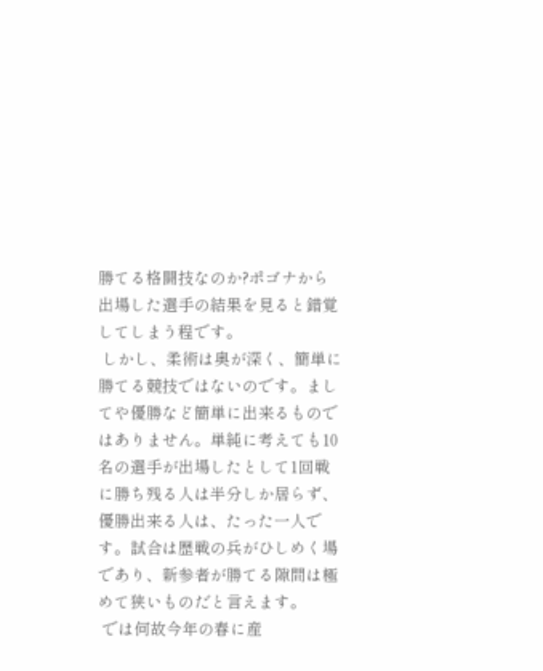勝てる格闘技なのか?ポゴナから出場した選手の結果を見ると錯覚してしまう程です。
 しかし、柔術は奥が深く、簡単に勝てる競技ではないのです。ましてや優勝など簡単に出来るものではありません。単純に考えても10名の選手が出場したとして1回戦に勝ち残る人は半分しか居らず、 優勝出来る人は、たった一人です。試合は歴戦の兵がひしめく場であり、新参者が勝てる隙間は極めて狭いものだと言えます。
 では何故今年の春に産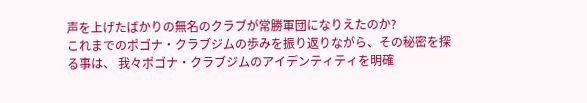声を上げたばかりの無名のクラブが常勝軍団になりえたのか?
これまでのポゴナ・クラブジムの歩みを振り返りながら、その秘密を探る事は、 我々ポゴナ・クラブジムのアイデンティティを明確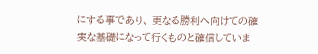にする事であり、 更なる勝利へ向けての確実な基礎になって行くものと確信していま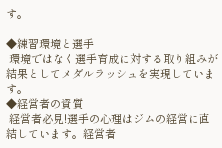す。

◆練習環境と選手
 環境ではなく選手育成に対する取り組みが結果としてメダルラッシュを実現しています。
◆経営者の資質
 経営者必見!選手の心理はジムの経営に直結しています。経営者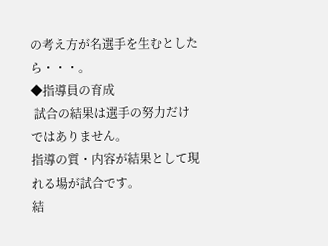の考え方が名選手を生むとしたら・・・。
◆指導員の育成
 試合の結果は選手の努力だけではありません。
指導の質・内容が結果として現れる場が試合です。
結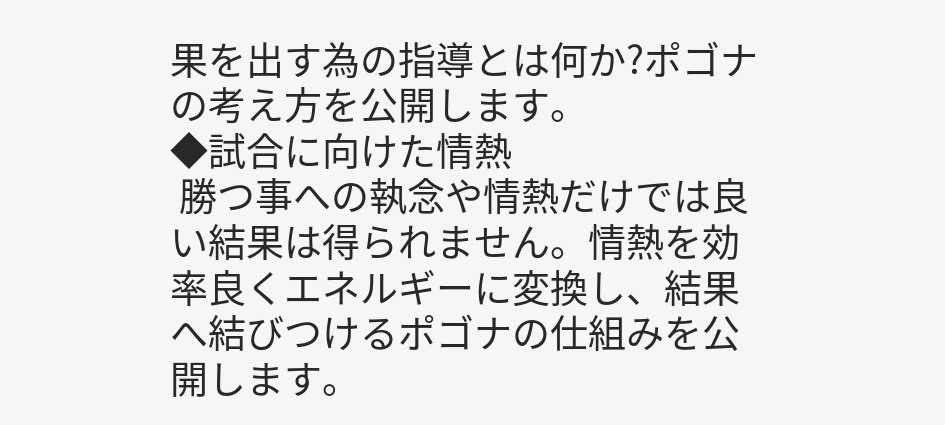果を出す為の指導とは何か?ポゴナの考え方を公開します。
◆試合に向けた情熱
 勝つ事への執念や情熱だけでは良い結果は得られません。情熱を効率良くエネルギーに変換し、結果へ結びつけるポゴナの仕組みを公開します。